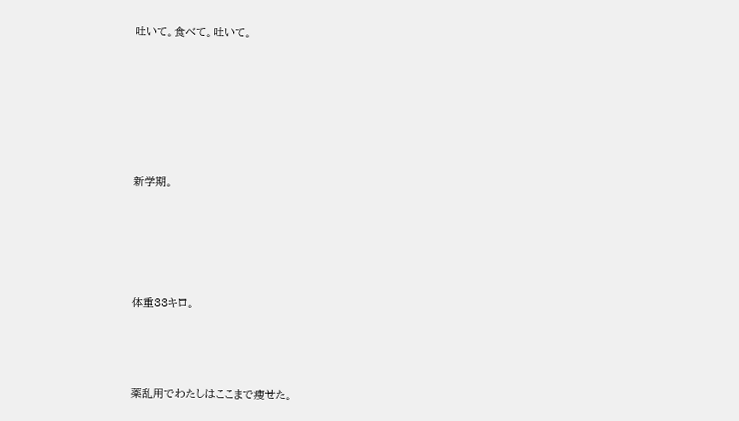吐いて。食べて。吐いて。









新学期。







体重33キロ。





薬乱用でわたしはここまで痩せた。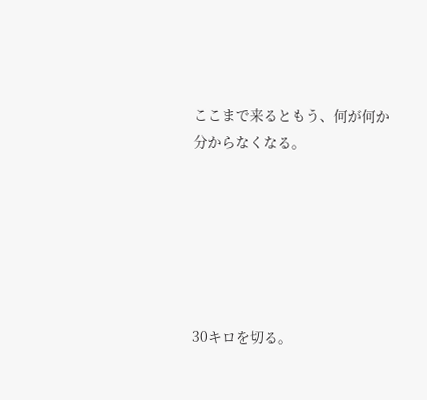ここまで来るともう、何が何か
分からなくなる。






30キロを切る。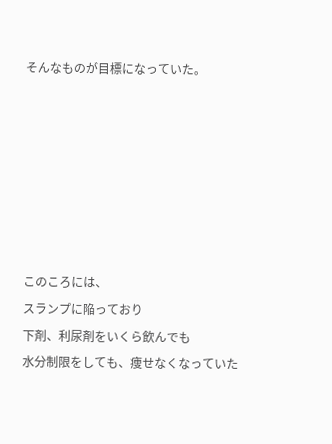そんなものが目標になっていた。







このころには、
スランプに陥っており
下剤、利尿剤をいくら飲んでも
水分制限をしても、痩せなくなっていた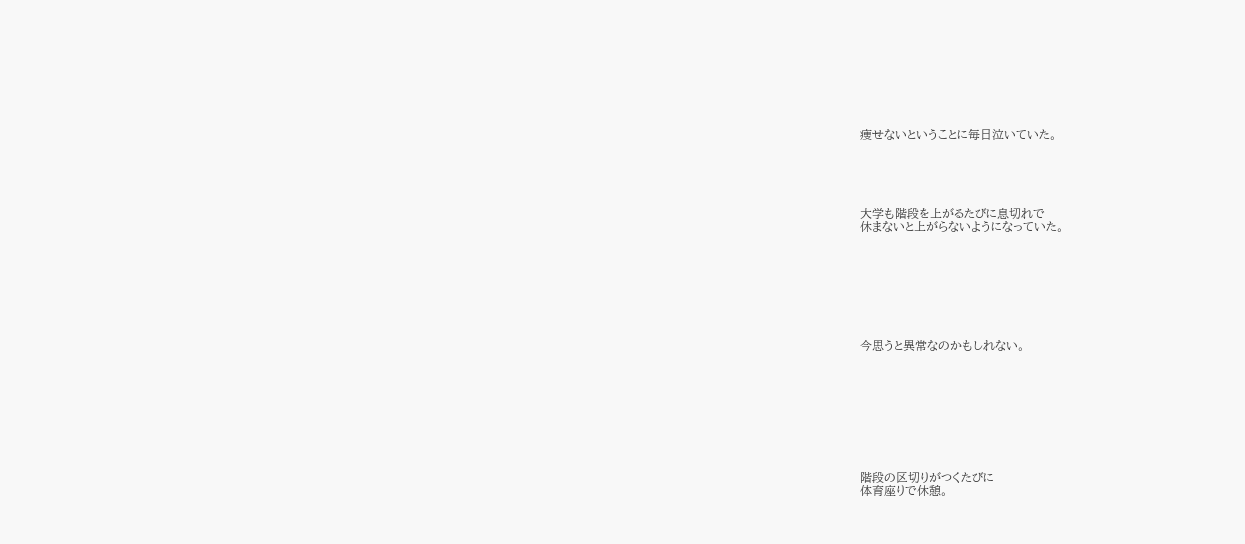痩せないということに毎日泣いていた。





大学も階段を上がるたびに息切れで
休まないと上がらないようになっていた。








今思うと異常なのかもしれない。









階段の区切りがつくたびに
体育座りで休憩。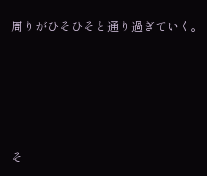周りがひそひそと通り過ぎていく。






そ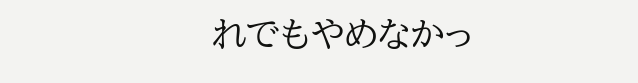れでもやめなかっ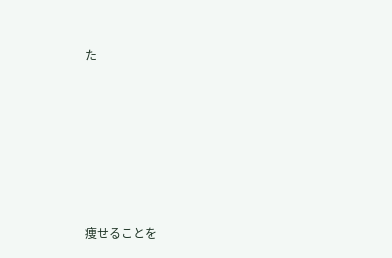た








痩せることを